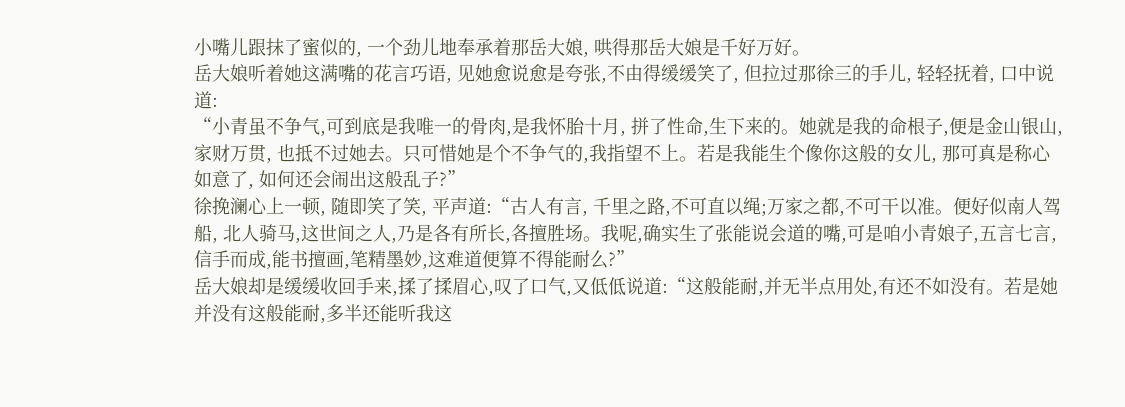小嘴儿跟抹了蜜似的, 一个劲儿地奉承着那岳大娘, 哄得那岳大娘是千好万好。
岳大娘听着她这满嘴的花言巧语, 见她愈说愈是夸张,不由得缓缓笑了, 但拉过那徐三的手儿, 轻轻抚着, 口中说道:
“小青虽不争气,可到底是我唯一的骨肉,是我怀胎十月, 拼了性命,生下来的。她就是我的命根子,便是金山银山, 家财万贯, 也抵不过她去。只可惜她是个不争气的,我指望不上。若是我能生个像你这般的女儿, 那可真是称心如意了, 如何还会闹出这般乱子?”
徐挽澜心上一顿, 随即笑了笑, 平声道:“古人有言, 千里之路,不可直以绳;万家之都,不可干以准。便好似南人驾船, 北人骑马,这世间之人,乃是各有所长,各擅胜场。我呢,确实生了张能说会道的嘴,可是咱小青娘子,五言七言,信手而成,能书擅画,笔精墨妙,这难道便算不得能耐么?”
岳大娘却是缓缓收回手来,揉了揉眉心,叹了口气,又低低说道:“这般能耐,并无半点用处,有还不如没有。若是她并没有这般能耐,多半还能听我这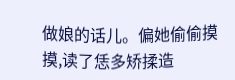做娘的话儿。偏她偷偷摸摸,读了恁多矫揉造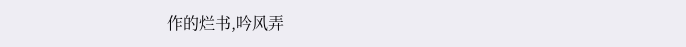作的烂书,吟风弄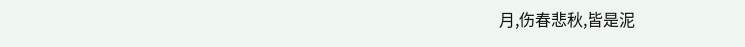月,伤春悲秋,皆是泥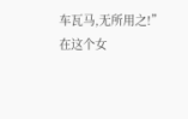车瓦马,无所用之!”
在这个女